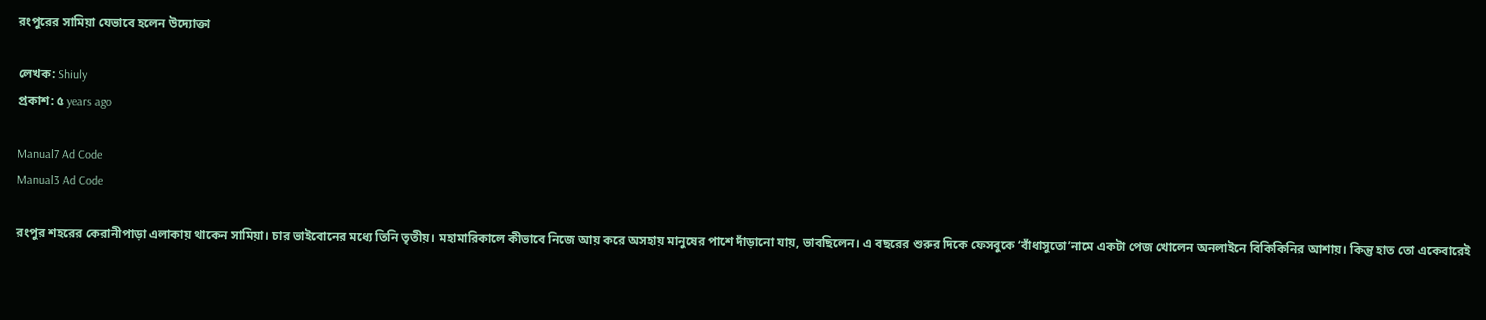রংপুরের সামিয়া যেভাবে হলেন উদ্যোক্তা

লেখক: Shiuly
প্রকাশ: ৫ years ago

Manual7 Ad Code
Manual3 Ad Code

রংপুর শহরের কেরানীপাড়া এলাকায় থাকেন সামিয়া। চার ভাইবোনের মধ্যে তিনি তৃতীয়। মহামারিকালে কীভাবে নিজে আয় করে অসহায় মানুষের পাশে দাঁড়ানো যায়, ভাবছিলেন। এ বছরের শুরুর দিকে ফেসবুকে ‘বাঁধাসুতো’নামে একটা পেজ খোলেন অনলাইনে বিকিকিনির আশায়। কিন্তু হাত তো একেবারেই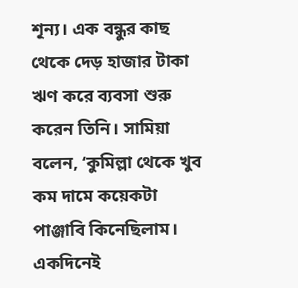শূন্য। এক বন্ধুর কাছ থেকে দেড় হাজার টাকা ঋণ করে ব্যবসা শুরু করেন তিনি। সামিয়া বলেন, ‘কুমিল্লা থেকে খুব কম দামে কয়েকটা পাঞ্জাবি কিনেছিলাম। একদিনেই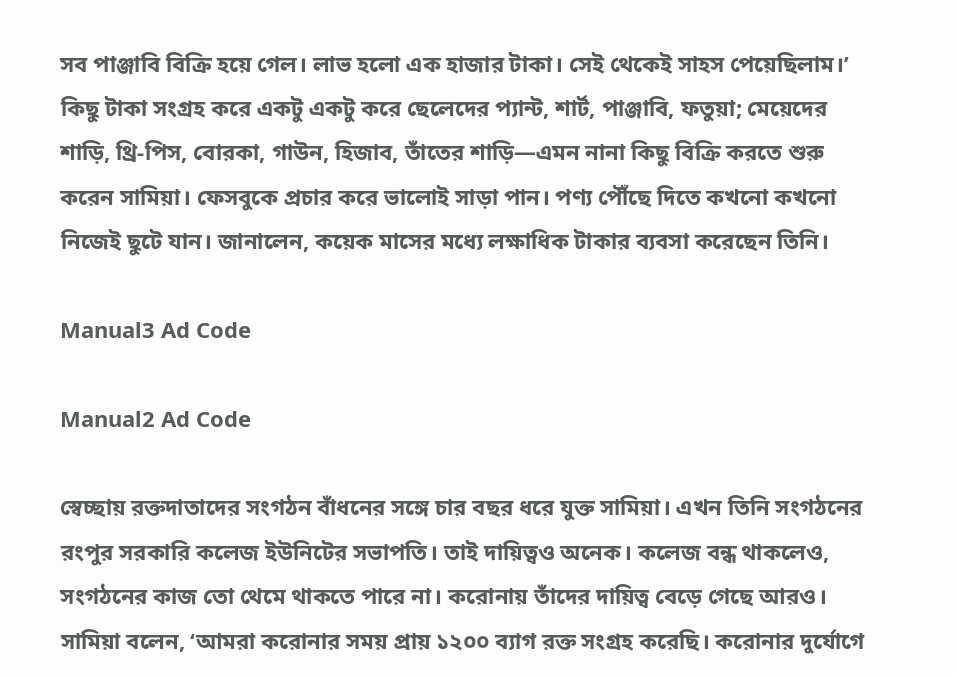সব পাঞ্জাবি বিক্রি হয়ে গেল। লাভ হলো এক হাজার টাকা। সেই থেকেই সাহস পেয়েছিলাম।’ কিছু টাকা সংগ্রহ করে একটু একটু করে ছেলেদের প্যান্ট, শার্ট, পাঞ্জাবি, ফতুয়া; মেয়েদের শাড়ি, থ্রি-পিস, বোরকা, গাউন, হিজাব, তাঁতের শাড়ি—এমন নানা কিছু বিক্রি করতে শুরু করেন সামিয়া। ফেসবুকে প্রচার করে ভালোই সাড়া পান। পণ্য পৌঁছে দিতে কখনো কখনো নিজেই ছুটে যান। জানালেন, কয়েক মাসের মধ্যে লক্ষাধিক টাকার ব্যবসা করেছেন তিনি।

Manual3 Ad Code

Manual2 Ad Code

স্বেচ্ছায় রক্তদাতাদের সংগঠন বাঁধনের সঙ্গে চার বছর ধরে যুক্ত সামিয়া। এখন তিনি সংগঠনের রংপুর সরকারি কলেজ ইউনিটের সভাপতি। তাই দায়িত্বও অনেক। কলেজ বন্ধ থাকলেও, সংগঠনের কাজ তো থেমে থাকতে পারে না। করোনায় তাঁদের দায়িত্ব বেড়ে গেছে আরও। সামিয়া বলেন, ‘আমরা করোনার সময় প্রায় ১২০০ ব্যাগ রক্ত সংগ্রহ করেছি। করোনার দুর্যোগে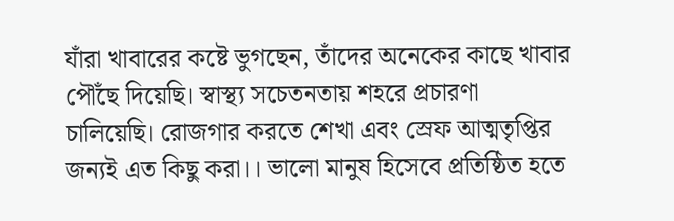যাঁরা খাবারের কষ্টে ভুগছেন, তাঁদের অনেকের কাছে খাবার পৌঁছে দিয়েছি। স্বাস্থ্য সচেতনতায় শহরে প্রচারণা চালিয়েছি। রোজগার করতে শেখা এবং স্রেফ আত্মতৃপ্তির জন্যই এত কিছু করা।। ভালো মানুষ হিসেবে প্রতিষ্ঠিত হতে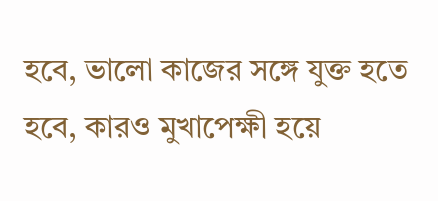হবে, ভালো কাজের সঙ্গে যুক্ত হতে হবে, কারও মুখাপেক্ষী হয়ে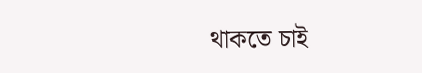থাকতে চাই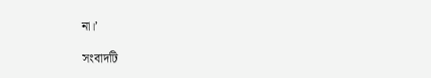না।’

সংবাদটি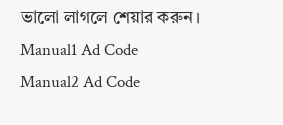ভালো লাগলে শেয়ার করুন।
Manual1 Ad Code
Manual2 Ad Code